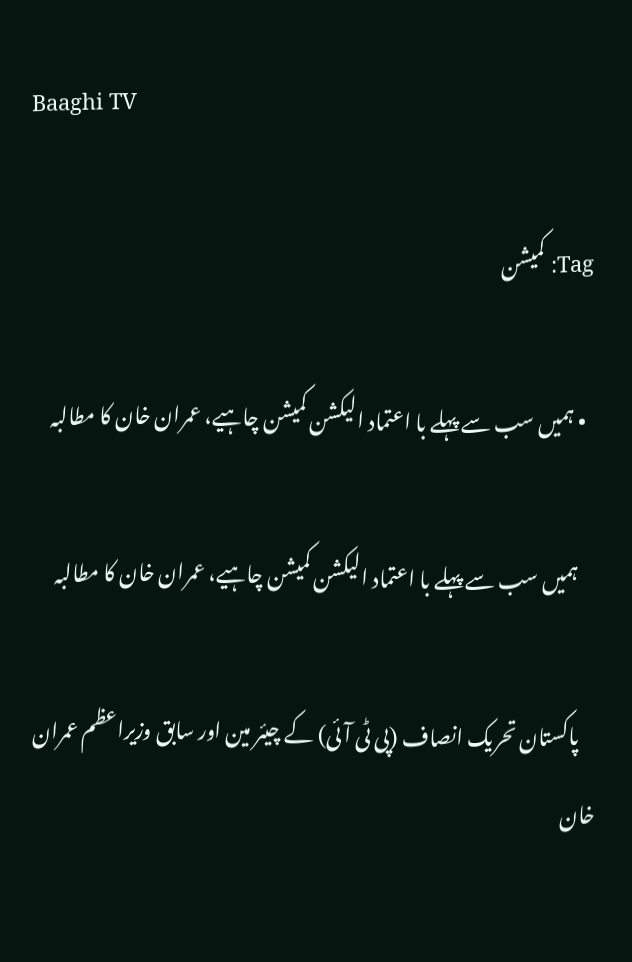Baaghi TV

Tag: کمیشن

  • ہمیں سب سے پہلے با اعتماد الیکشن کمیشن چاہیے، عمران خان کا مطالبہ

    ہمیں سب سے پہلے با اعتماد الیکشن کمیشن چاہیے، عمران خان کا مطالبہ

    پاکستان تحریک انصاف (پی ٹی آئی) کے چیئر مین اور سابق وزیراعظم عمران خان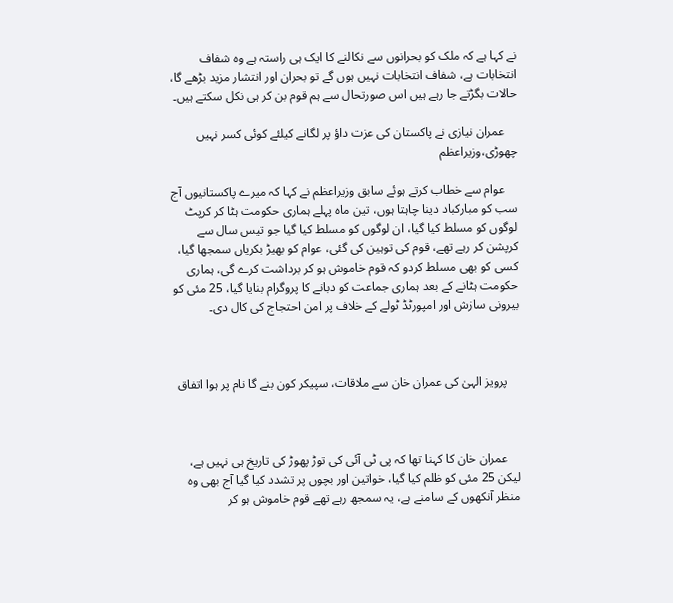نے کہا ہے کہ ملک کو بحرانوں سے نکالنے کا ایک ہی راستہ ہے وہ شفاف انتخابات ہے، شفاف انتخابات نہیں ہوں گے تو بحران اور انتشار مزید بڑھے گا، حالات بگڑتے جا رہے ہیں اس صورتحال سے ہم قوم بن کر ہی نکل سکتے ہیں۔

    عمران نیازی نے پاکستان کی عزت داؤ پر لگانے کیلئے کوئی کسر نہیں چھوڑی،وزیراعظم

    عوام سے خطاب کرتے ہوئے سابق وزیراعظم نے کہا کہ میرے پاکستانیوں آج سب کو مبارکباد دینا چاہتا ہوں، تین ماہ پہلے ہماری حکومت ہٹا کر کرپٹ لوگوں کو مسلط کیا گیا، ان لوگوں کو مسلط کیا گیا جو تیس سال سے کرپشن کر رہے تھے، قوم کی توہین کی گئی، عوام کو بھیڑ بکریاں سمجھا گیا، کسی کو بھی مسلط کردو کہ قوم خاموش ہو کر برداشت کرے گی، ہماری حکومت ہٹانے کے بعد ہماری جماعت کو دبانے کا پروگرام بنایا گیا، 25 مئی کو بیرونی سازش اور امپورٹڈ ٹولے کے خلاف پر امن احتجاج کی کال دی۔



    پرویز الہیٰ کی عمران خان سے ملاقات، سپیکر کون بنے گا نام پر ہوا اتفاق



    عمران خان کا کہنا تھا کہ پی ٹی آئی کی توڑ پھوڑ کی تاریخ ہی نہیں ہے، لیکن 25 مئی کو ظلم کیا گیا، خواتین اور بچوں پر تشدد کیا گیا آج بھی وہ منظر آنکھوں کے سامنے ہے، یہ سمجھ رہے تھے قوم خاموش ہو کر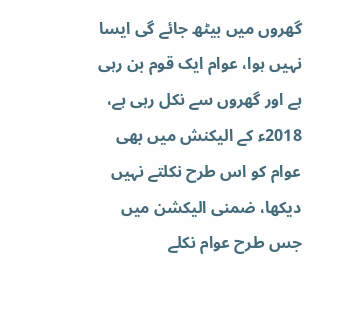گھروں میں بیٹھ جائے گی ایسا نہیں ہوا، عوام ایک قوم بن رہی ہے اور گھروں سے نکل رہی ہے، 2018ء کے الیکنش میں بھی عوام کو اس طرح نکلتے نہیں دیکھا، ضمنی الیکشن میں جس طرح عوام نکلے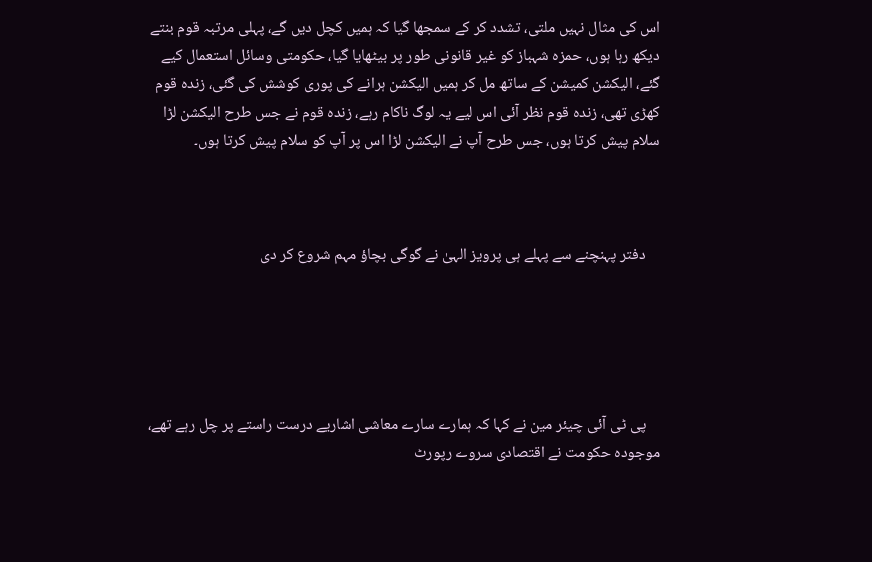اس کی مثال نہیں ملتی، تشدد کر کے سمجھا گیا کہ ہمیں کچل دیں گے، پہلی مرتبہ قوم بنتے دیکھ رہا ہوں، حمزہ شہباز کو غیر قانونی طور پر بیٹھایا گیا، حکومتی وسائل استعمال کیے گئے، الیکشن کمیشن کے ساتھ مل کر ہمیں الیکشن ہرانے کی پوری کوشش کی گئی، زندہ قوم کھڑی تھی، زندہ قوم نظر آئی اس لیے یہ لوگ ناکام رہے، زندہ قوم نے جس طرح الیکشن لڑا سلام پیش کرتا ہوں، جس طرح آپ نے الیکشن لڑا اس پر آپ کو سلام پیش کرتا ہوں۔



    دفتر پہنچنے سے پہلے ہی پرویز الہیٰ نے گوگی بچاؤ مہم شروع کر دی





    پی ٹی آئی چیئر مین نے کہا کہ ہمارے سارے معاشی اشاریے درست راستے پر چل رہے تھے، موجودہ حکومت نے اقتصادی سروے رپورٹ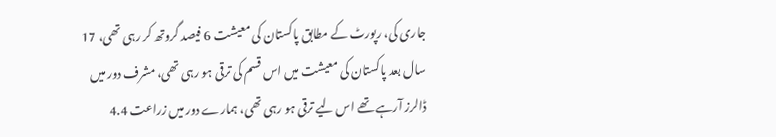جاری کی، رپورٹ کے مطابق پاکستان کی معیشت 6 فیصد گروتھ کر رہی تھی، 17 سال بعد پاکستان کی معیشت میں اس قسم کی ترقی ہو رہی تھی، مشرف دور میں ڈالرز آرہے تھے اس لیے ترقی ہو رہی تھی، ہمارے دور میں زراعت 4.4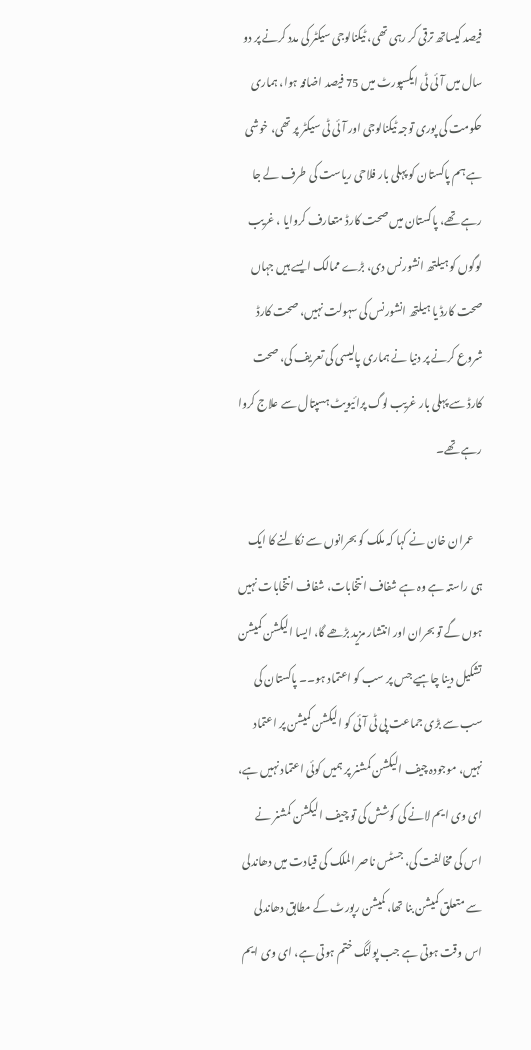فیصد کیساتھ ترقی کر رہی تھی، ٹیکنالوجی سیکٹر کی مدد کرنے پر دو سال میں آئی ٹی ایکسپورٹ میں 75 فیصد اضافہ ہوا، ہماری حکومت کی پوری توجہ ٹیکنالوجی اور آئی ٹی سیکٹر پر تھی، خوشی ہے ہم پاکستان کو پہلی بار فلاحی ریاست کی طرف لے جا رہے تھے، پاکستان میں صحت کارڈ متعارف کروایا ، غریب لوگوں کو ہیلتھ انشورنس دی، بڑے ممالک ایسے ہیں جہاں صحت کارڈ یا ہیلتھ انشورنس کی سہولت نہیں، صحت کارڈ شروع کرنے پر دنیا نے ہماری پالیسی کی تعریف کی، صحت کارڈ سے پہلی بار غریب لوگ پرائیویٹ ہسپتال سے علاج کروا رہے تھے۔

    عمران خان نے کہا کہ ملک کو بحرانوں سے نکالنے کا ایک ہی راستہ ہے وہ ہے شفاف انتخابات، شفاف انتخابات نہیں ہوں گے تو بحران اور انتشار مزید بڑھے گا، ایسا الیکشن کمیشن تشکیل دینا چاہیے جس پر سب کو اعتماد ہو۔۔ پاکستان کی سب سے بڑی جماعت پی ٹی آئی کو الیکشن کمیشن پر اعتماد نہیں، موجودہ چیف الیکشن کمشنر پر ہمیں کوئی اعتماد نہیں ہے، ای وی ایم لانے کی کوشش کی تو چیف الیکشن کمشنر نے اس کی مخالفت کی، جسٹس ناصر الملک کی قیادت میں دھاندلی سے متعلق کمیشن بنا تھا، کمیشن رپورٹ کے مطابق دھاندلی اس وقت ہوتی ہے جب پولنگ ختم ہوتی ہے، ای وی ایم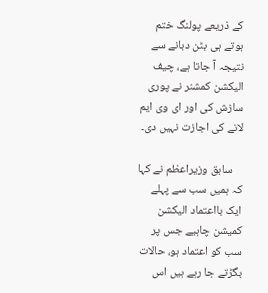کے ذریعے پولنگ ختم ہوتے ہی بٹن دبانے سے نتیجہ آ جاتا ہے، چیف الیکشن کمشنر نے پوری سازش کی اور ای وی ایم لانے کی اجازت نہیں دی۔

    سابق وزیراعظم نے کہا کہ ہمیں سب سے پہلے ایک بااعتماد الیکشن کمیشن چاہیے جس پر سب کو اعتماد ہو، حالات بگڑتے جا رہے ہیں اس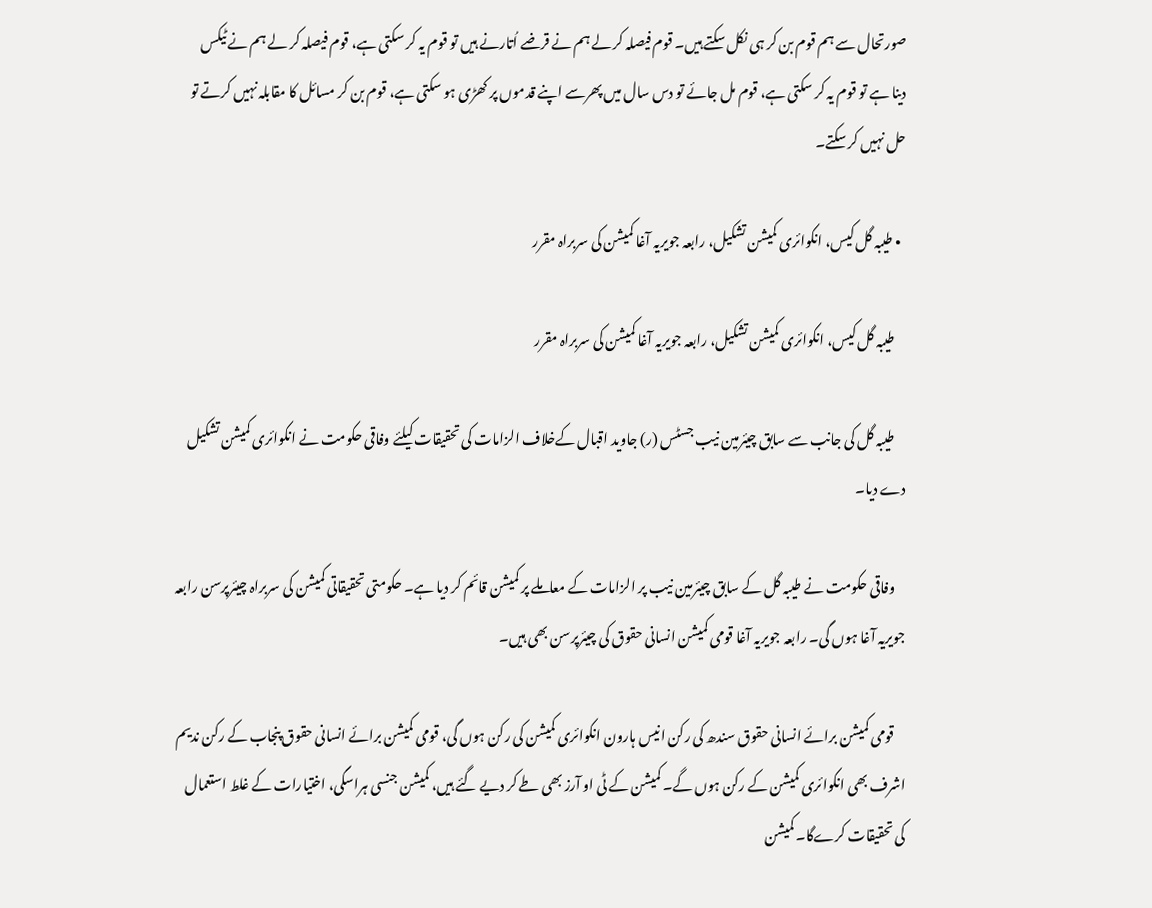صورتحال سے ہم قوم بن کر ہی نکل سکتے ہیں۔ قوم فیصلہ کر لے ہم نے قرضے اُتارنے ہیں تو قوم یہ کر سکتی ہے، قوم فیصلہ کر لے ہم نے ٹیکس دینا ہے تو قوم یہ کر سکتی ہے، قوم مل جائے تو دس سال میں پھرسے اپنے قدموں پر کھڑی ہو سکتی ہے، قوم بن کر مسائل کا مقابلہ نہیں کرتے تو حل نہیں کر سکتے۔

  • طیبہ گل کیس، انکوائری کمیشن تشکیل، رابعہ جویریہ آغا کمیشن کی سربراہ مقرر

    طیبہ گل کیس، انکوائری کمیشن تشکیل، رابعہ جویریہ آغا کمیشن کی سربراہ مقرر

    طیبہ گل کی جانب سے سابق چیئرمین نیب جسٹس (ر) جاوید اقبال کےخلاف الزامات کی تحقیقات کیلئے وفاقی حکومت نے انکوائری کمیشن تشکیل دے دیا۔

    وفاقی حکومت نے طیبہ گل کے سابق چیئرمین نیب پر الزامات کے معاملے پر کمیشن قائم کر دیا ہے۔ حکومتی تحقیقاتی کمیشن کی سربراہ چیئرپرسن رابعہ جویریہ آغا ہوں گی۔ رابعہ جویریہ آغا قومی کمیشن انسانی حقوق کی چیئرپرسن بھی ہیں۔

    قومی کمیشن برائے انسانی حقوق سندھ کی رکن انیس ہارون انکوائری کمیشن کی رکن ہوں گی، قومی کمیشن برائے انسانی حقوق پنجاب کے رکن ندیم اشرف بھی انکوائری کمیشن کے رکن ہوں گے۔ کمیشن کے ٹی او آرز بھی طے کر دیے گئے ہیں، کمیشن جنسی ہراسگی، اختیارات کے غلط استعمال کی تحقیقات کرےگا۔ کمیشن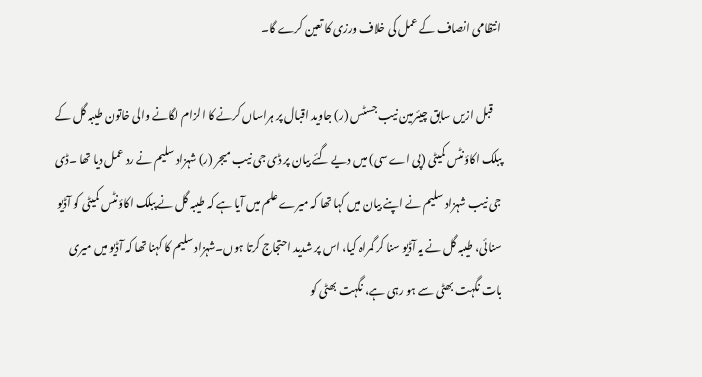انتظامی انصاف کے عمل کی خلاف ورزی کا تعین کرے گا۔

    قبل ازیں سابق چیئرمین نیب جسٹس (ر) جاوید اقبال پر ہراساں کرنے کا الزام لگانے والی خاتون طیبہ گل کے پبلک اکاؤنٹس کمیٹی (پی اے سی) میں دیے گئے بیان پر ڈی جی نیب میجر (ر) شہزاد سلیم نے رد عمل دیا تھا ۔ڈی جی نیب شہزاد سلیم نے اپنے بیان میں کہا تھا کہ میرے علم میں آیا ہے کہ طیبہ گل نے پبلک اکاؤنٹس کمیٹی کو آڈیو سنائی، طیبہ گل نے یہ آڈیو سنا کر گمراہ کیا، اس پر شدید احتجاج کرتا ہوں۔شہزاد سلیم کا کہنا تھا کہ آڈیو میں میری بات نگہت بھٹی سے ہو رہی ہے، نگہت بھٹی کو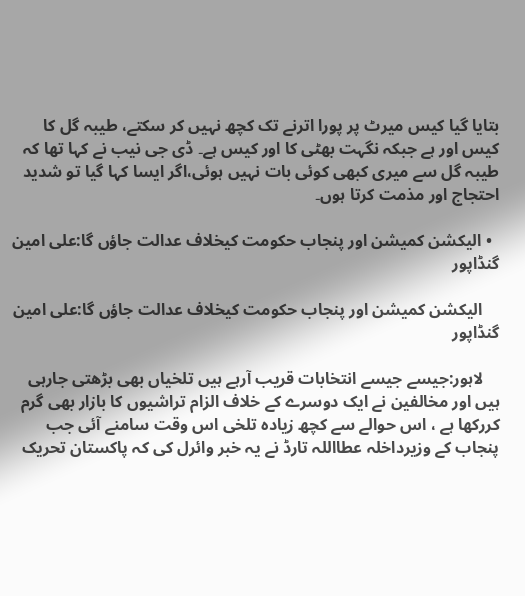بتایا گیا کیس میرٹ پر پورا اترنے تک کچھ نہیں کر سکتے، طیبہ گل کا کیس اور ہے جبکہ نگہت بھٹی کا اور کیس ہے۔ ڈی جی نیب نے کہا تھا کہ طیبہ گل سے میری کبھی کوئی بات نہیں ہوئی،اگر ایسا کہا گیا تو شدید احتجاج اور مذمت کرتا ہوں۔

  • الیکشن کمیشن اور پنجاب حکومت کیخلاف عدالت جاؤں گا:علی امین گنڈاپور

    الیکشن کمیشن اور پنجاب حکومت کیخلاف عدالت جاؤں گا:علی امین گنڈاپور

    لاہور:جیسے جیسے انتخابات قریب آرہے ہیں تلخیاں بھی بڑھتی جارہی ہیں اور مخالفین نے ایک دوسرے کے خلاف الزام تراشیوں کا بازار بھی گرم کررکھا ہے ، اس حوالے سے کچھ زیادہ تلخی اس وقت سامنے آئی جب پنجاب کے وزیرداخلہ عطااللہ تارڈ نے یہ خبر وائرل کی کہ پاکستان تحریک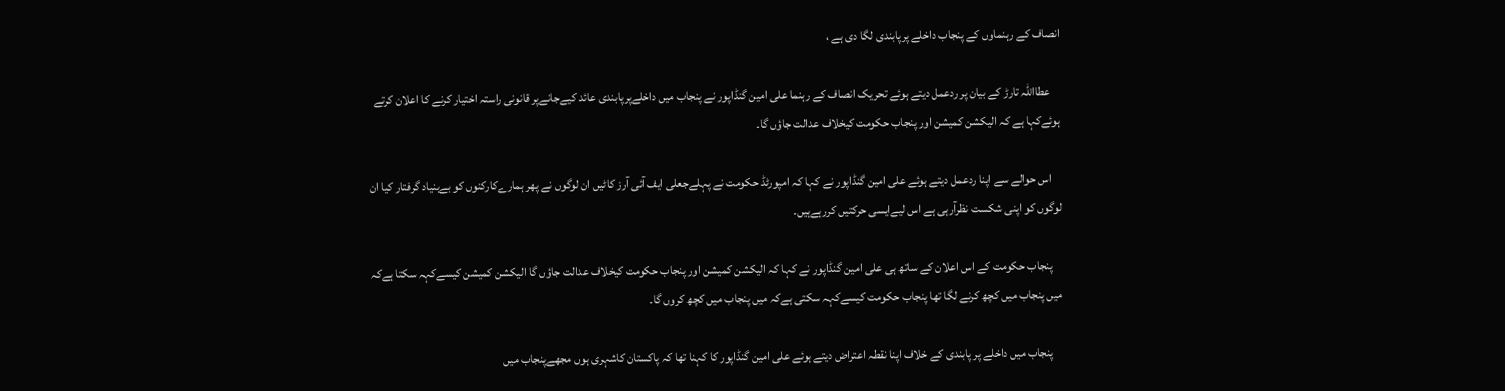انصاف کے رہنماوں کے پنجاب داخلے پرپابندی لگا دی ہے ،

    عطااللہ تارڑ کے بیان پر ردعمل دیتے ہوئے تحریک انصاف کے رہنما علی امین گنڈاپور نے پنجاب میں داخلےپرپابندی عائد کیےجانےپر قانونی راستہ اختیار کرنے کا اعلان کرتے ہوئےکہا ہے کہ الیکشن کمیشن اور پنجاب حکومت کیخلاف عدالت جاؤں گا۔

    اس حوالے سے اپنا ردعمل دیتے ہوئے علی امین گنڈاپور نے کہا کہ امپورٹڈ حکومت نے پہلےجعلی ایف آئی آرز کاٹیں ان لوگوں نے پھر ہمارےکارکنوں کو بےبنیاد گرفتار کیا ان لوگوں کو اپنی شکست نظرآرہی ہے اس لیےایسی حرکتیں کررہےہیں۔

    پنجاب حکومت کے اس اعلان کے ساتھ ہی علی امین گنڈاپور نے کہا کہ الیکشن کمیشن اور پنجاب حکومت کیخلاف عدالت جاؤں گا الیکشن کمیشن کیسےکہہ سکتا ہےکہ میں پنجاب میں کچھ کرنے لگا تھا پنجاب حکومت کیسےکہہ سکتی ہےکہ میں پنجاب میں کچھ کروں گا۔

    پنجاب میں داخلے پر پابندی کے خلاف اپنا نقطہ اعتراض دیتے ہوئے علی امین گنڈاپور کا کہنا تھا کہ پاکستان کاشہری ہوں مجھےپنجاب میں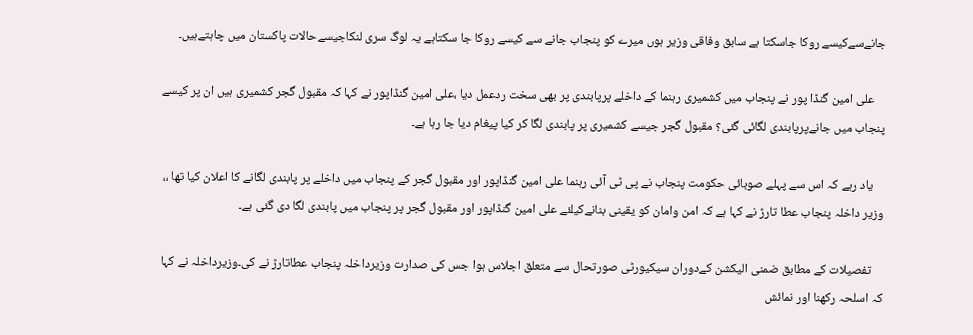جانےسےکیسے روکا جاسکتا ہے سابق وفاقی وزیر ہوں میرے کو پنجاب جانے سے کیسے روکا جا سکتاہے یہ لوگ سری لنکاجیسےحالات پاکستان میں چاہتےہیں۔

    علی امین گنڈا پور نے پنجاب میں کشمیری رہنما کے داخلے پرپابندی پر بھی سخت ردعمل دیا ،علی امین گنڈاپور نے کہا کہ مقبول گجر کشمیری ہیں ان پر کیسے پنجاب میں جانےپرپابندی لگائی گئی؟ مقبول گجر جیسے کشمیری پر پابندی لگا کر کیا پیغام دیا جا رہا ہے۔

    یاد رہے کہ اس سے پہلے صوبائی حکومت پنجاب نے پی ٹی آئی رہنما علی امین گنڈاپور اور مقبول گجر کے پنجاب میں داخلے پر پابندی لگانے کا اعلان کیا تھا ،، وزیر داخلہ پنجاب عطا تارڑ نے کہا ہے کہ امن وامان کو یقینی بنانےکیلئے علی امین گنڈاپور اور مقبول گجر پر پنجاب میں پابندی لگا دی گئی ہے۔

    تفصیلات کے مطابق ضمنی الیکشن کےدوران سیکیورٹی صورتحال سے متعلق اجلاس ہوا جس کی صدارت وزیرداخلہ پنجاب عطاتارڑ نے کی۔وزیرداخلہ نے کہا کہ اسلحہ رکھنا اور نمائش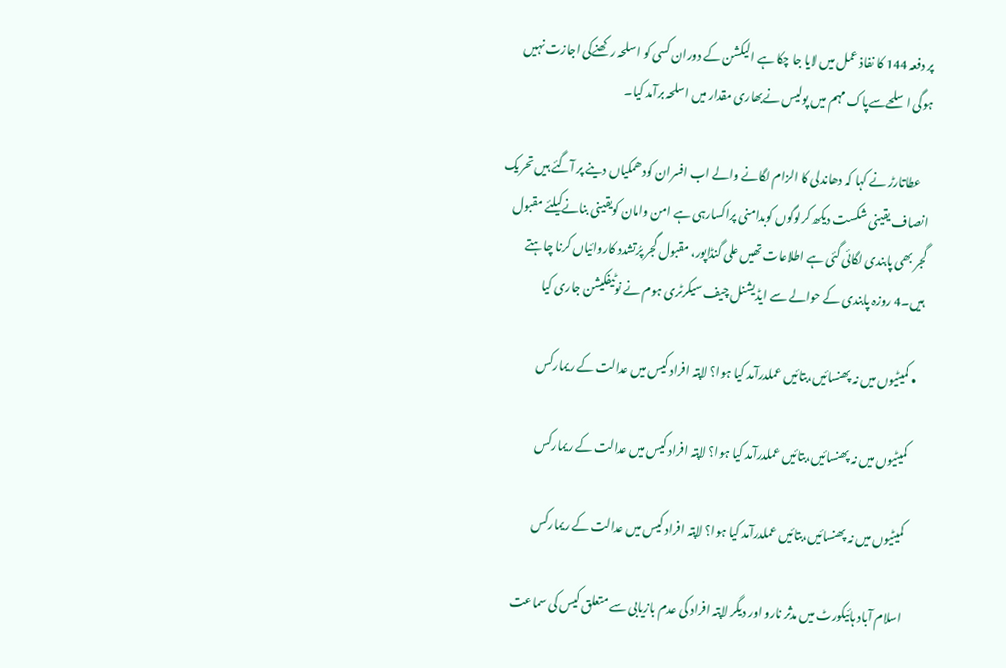پر دفعہ 144 کا نفاذ عمل میں لایا جا چکا ہے الیکشن کے دوران کسی کو اسلحہ رکھنےکی اجازت نہیں ہوگی اسلحےسےپاک مہم میں پولیس نےبھاری مقدار میں اسلحہ برآمد کیا۔

    عطاتارڑ نے کہا کہ دھاندلی کا الزام لگانے والے اب افسران کودھمکیاں دینے پر آگئے ہیں تحریک انصاف یقینی شکست دیکھ کرلوگوں کوبدامنی پراکسارہی ہے امن وامان کویقینی بنانےکیلئے مقبول گجر بھی پابندی لگائی گئی ہے اطلاعات تھیں علی گنڈاپور، مقبول گجر پرُتشدد کاروائیاں کرنا چاہتے ہیں۔4 روزہ پابندی کے حوالے سے ایڈیشنل چیف سیکرٹری ہوم نے نوٹیفکیشن جاری کیا

  • کمیٹیوں میں نہ پھنسائیں،بتائیں عملدرآمد کیا ہوا؟ لاپتہ افراد کیس میں عدالت کے ریمارکس

    کمیٹیوں میں نہ پھنسائیں،بتائیں عملدرآمد کیا ہوا؟ لاپتہ افراد کیس میں عدالت کے ریمارکس

    کمیٹیوں میں نہ پھنسائیں،بتائیں عملدرآمد کیا ہوا؟ لاپتہ افراد کیس میں عدالت کے ریمارکس

    اسلام آباد ہائیکورٹ میں مدثر نارو اور دیگر لاپتہ افراد کی عدم بازیابی سے متعلق کیس کی سماعت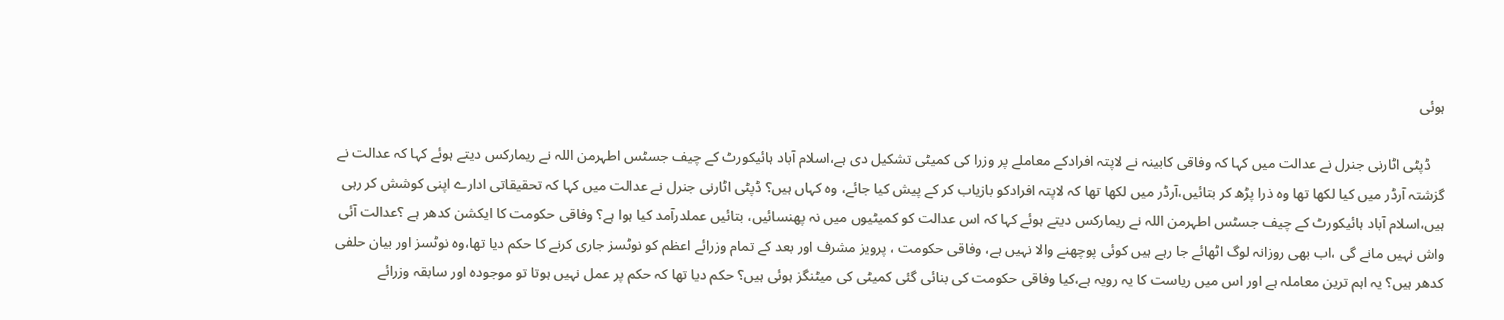ہوئی

    ڈپٹی اٹارنی جنرل نے عدالت میں کہا کہ وفاقی کابینہ نے لاپتہ افرادکے معاملے پر وزرا کی کمیٹی تشکیل دی ہے،اسلام آباد ہائیکورٹ کے چیف جسٹس اطہرمن اللہ نے ریمارکس دیتے ہوئے کہا کہ عدالت نے گزشتہ آرڈر میں کیا لکھا تھا وہ ذرا پڑھ کر بتائیں،آرڈر میں لکھا تھا کہ لاپتہ افرادکو بازیاب کر کے پیش کیا جائے، وہ کہاں ہیں؟ ڈپٹی اٹارنی جنرل نے عدالت میں کہا کہ تحقیقاتی ادارے اپنی کوشش کر رہی ہیں،اسلام آباد ہائیکورٹ کے چیف جسٹس اطہرمن اللہ نے ریمارکس دیتے ہوئے کہا کہ اس عدالت کو کمیٹیوں میں نہ پھنسائیں، بتائیں عملدرآمد کیا ہوا ہے؟ وفاقی حکومت کا ایکشن کدھر ہے ؟عدالت آئی واش نہیں مانے گی ،اب بھی روزانہ لوگ اٹھائے جا رہے ہیں کوئی پوچھنے والا نہیں ہے، وفاقی حکومت ، پرویز مشرف اور بعد کے تمام وزرائے اعظم کو نوٹسز جاری کرنے کا حکم دیا تھا،وہ نوٹسز اور بیان حلفی کدھر ہیں؟ یہ اہم ترین معاملہ ہے اور اس میں ریاست کا یہ رویہ ہے،کیا وفاقی حکومت کی بنائی گئی کمیٹی کی میٹنگز ہوئی ہیں؟ حکم دیا تھا کہ حکم پر عمل نہیں ہوتا تو موجودہ اور سابقہ وزرائے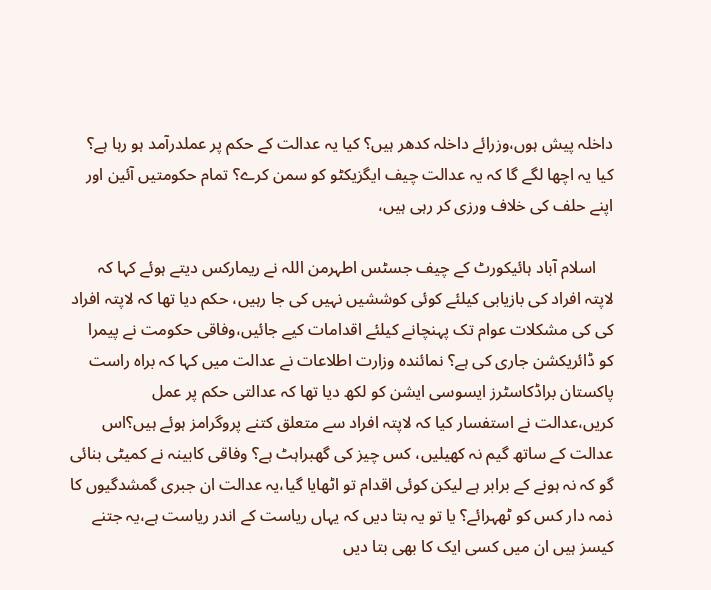داخلہ پیش ہوں،وزرائے داخلہ کدھر ہیں؟ کیا یہ عدالت کے حکم پر عملدرآمد ہو رہا ہے؟ کیا یہ اچھا لگے گا کہ یہ عدالت چیف ایگزیکٹو کو سمن کرے؟ تمام حکومتیں آئین اور اپنے حلف کی خلاف ورزی کر رہی ہیں،

    اسلام آباد ہائیکورٹ کے چیف جسٹس اطہرمن اللہ نے ریمارکس دیتے ہوئے کہا کہ لاپتہ افراد کی بازیابی کیلئے کوئی کوششیں نہیں کی جا رہیں، حکم دیا تھا کہ لاپتہ افراد کی کی مشکلات عوام تک پہنچانے کیلئے اقدامات کیے جائیں،وفاقی حکومت نے پیمرا کو ڈائریکشن جاری کی ہے؟ نمائندہ وزارت اطلاعات نے عدالت میں کہا کہ براہ راست پاکستان براڈکاسٹرز ایسوسی ایشن کو لکھ دیا تھا کہ عدالتی حکم پر عمل کریں،عدالت نے استفسار کیا کہ لاپتہ افراد سے متعلق کتنے پروگرامز ہوئے ہیں؟اس عدالت کے ساتھ گیم نہ کھیلیں، کس چیز کی گھبراہٹ ہے؟ وفاقی کابینہ نے کمیٹی بنائی گو کہ نہ ہونے کے برابر ہے لیکن کوئی اقدام تو اٹھایا گیا،یہ عدالت ان جبری گمشدگیوں کا ذمہ دار کس کو ٹھہرائے؟ یا تو یہ بتا دیں کہ یہاں ریاست کے اندر ریاست ہے،یہ جتنے کیسز ہیں ان میں کسی ایک کا بھی بتا دیں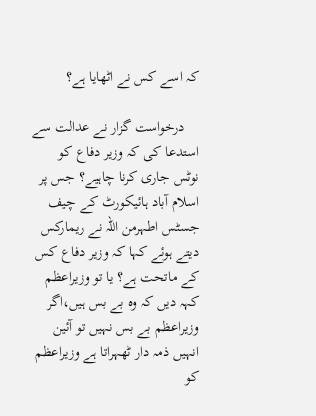کہ اسے کس نے اٹھایا ہے؟

    درخواست گزار نے عدالت سے استدعا کی کہ وزیر دفاع کو نوٹس جاری کرنا چاہیے؟ جس پر اسلام آباد ہائیکورٹ کے چیف جسٹس اطہرمن اللہ نے ریمارکس دیتے ہوئے کہا کہ وزیر دفاع کس کے ماتحت ہے؟ یا تو وزیراعظم کہہ دیں کہ وہ بے بس ہیں،اگر وزیراعظم بے بس نہیں تو آئین انہیں ذمہ دار ٹھہراتا ہے وزیراعظم کو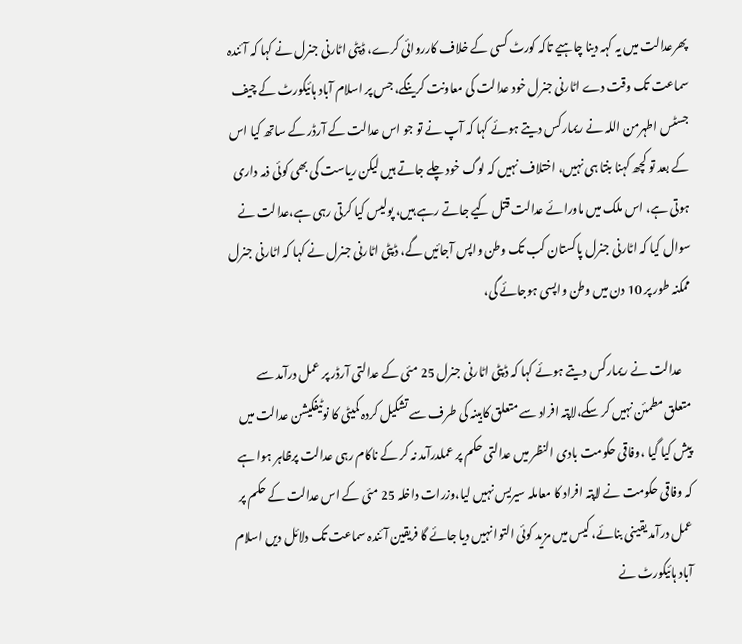پھرعدالت میں یہ کہہ دینا چاہیے تاکہ کورٹ کسی کے خلاف کارروائی کرے، ڈپٹی اٹارنی جنرل نے کہا کہ آئندہ سماعت تک وقت دے اٹارنی جنرل خود عدالت کی معاونت کرینگے، جس پر اسلام آباد ہائیکورٹ کے چیف جسٹس اطہرمن اللہ نے ریمارکس دیتے ہوئے کہا کہ آپ نے تو جو اس عدالت کے آرڈر کے ساتھ کیا اس کے بعد تو کچھ کہنا بنتا ہی نہیں، اختلاف نہیں کہ لوگ خود چلے جاتے ہیں لیکن ریاست کی بھی کوئی ذمہ داری ہوتی ہے، اس ملک میں ماورائے عدالت قتل کیے جاتے رہے ہیں، پولیس کیا کرتی رہی ہے،عدالت نے سوال کیا کہ اٹارنی جنرل پاکستان کب تک وطن واپس آجائیں گے، ڈپٹی اٹارنی جنرل نے کہا کہ اٹارنی جنرل ممکنہ طور پر 10 دن میں وطن واپسی ہوجائے گی،

    عدالت نے ریمارکس دیتے ہوئے کہا کہ ڈپٹی اٹارنی جنرل 25 مئی کے عدالتی آرڈر پر عمل درآمد سے متعلق مطمئن نہیں کر سکے،لاپتہ افراد سے متعلق کابینہ کی طرف سے تشکیل کردہ کمیٹی کا نوٹیفکیشن عدالت میں پیش کیا گیا ،وفاقی حکومت بادی النظر میں عدالتی حکم پر عملدرآمد نہ کر کے ناکام رہی عدالت پرظاہر ہوا ہے کہ وفاقی حکومت نے لاپتہ افراد کا معاملہ سیریس نہیں لیا،وزرات داخلہ 25 مئی کے اس عدالت کے حکم پر عمل درآمد یقینی بنائے، کیس میں مزید کوئی التوا نہیں دیا جائے گا فریقین آئندہ سماعت تک دلائل دیں اسلام آباد ہائیکورٹ نے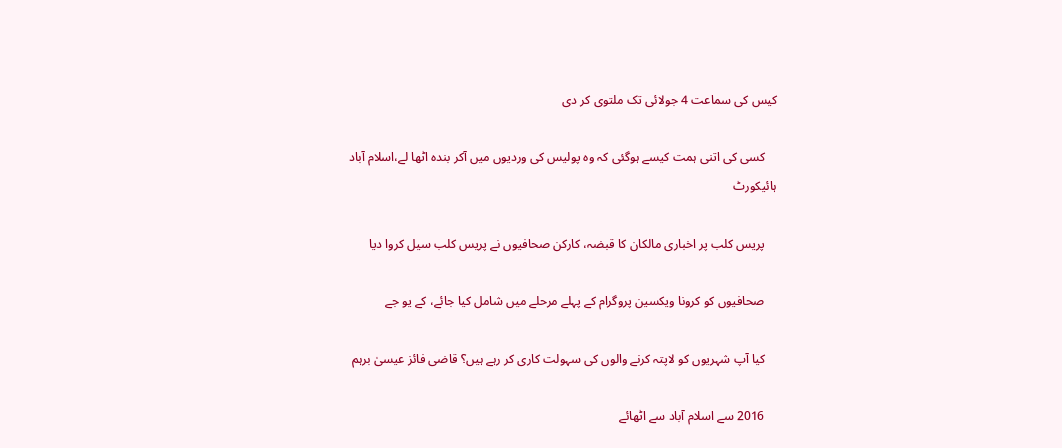کیس کی سماعت 4 جولائی تک ملتوی کر دی

    کسی کی اتنی ہمت کیسے ہوگئی کہ وہ پولیس کی وردیوں میں آکر بندہ اٹھا لے،اسلام آباد ہائیکورٹ

    پریس کلب پر اخباری مالکان کا قبضہ، کارکن صحافیوں نے پریس کلب سیل کروا دیا

    صحافیوں کو کرونا ویکسین پروگرام کے پہلے مرحلے میں شامل کیا جائے، کے یو جے

    کیا آپ شہریوں کو لاپتہ کرنے والوں کی سہولت کاری کر رہے ہیں؟ قاضی فائز عیسیٰ برہم

    2016 سے اسلام آباد سے اٹھائے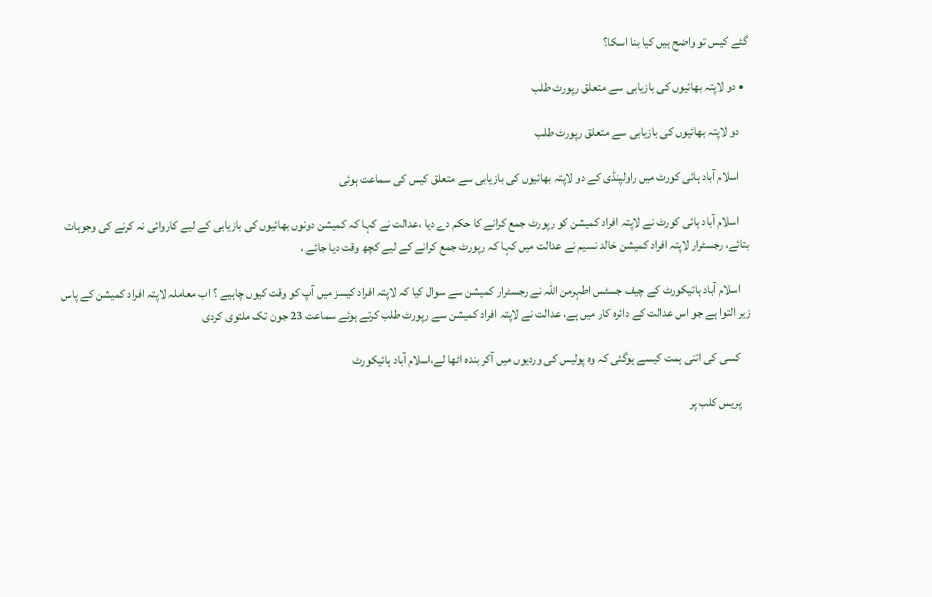گئے کیس تو واضح ہیں کیا بنا اسکا؟

  • دو لاپتہ بھائیوں کی بازیابی سے متعلق رپورٹ طلب

    دو لاپتہ بھائیوں کی بازیابی سے متعلق رپورٹ طلب

    اسلام آباد ہائی کورٹ میں راولپنڈی کے دو لاپتہ بھائیوں کی بازیابی سے متعلق کیس کی سماعت ہوئی

    اسلام آباد ہائی کورٹ نے لاپتہ افراد کمیشن کو رپورٹ جمع کرانے کا حکم دے دیا ،عدالت نے کہا کہ کمیشن دونوں بھائیوں کی بازیابی کے لیے کاروائی نہ کرنے کی وجوہات بتائے، رجسٹرار لاپتہ افراد کمیشن خالد نسیم نے عدالت میں کہا کہ رپورٹ جمع کرانے کے لیے کچھ وقت دیا جائے ،

    اسلام آباد ہائیکورٹ کے چیف جسٹس اطہرمن اللہ نے رجسٹرار کمیشن سے سوال کیا کہ لاپتہ افراد کیسز میں آپ کو وقت کیوں چاہیے ؟ اب معاملہ لاپتہ افراد کمیشن کے پاس زیر التوا ہے جو اس عدالت کے دائرہ کار میں ہے، عدالت نے لاپتہ افراد کمیشن سے رپورٹ طلب کرتے ہوئے سماعت 23 جون تک ملتوی کردی

    کسی کی اتنی ہمت کیسے ہوگئی کہ وہ پولیس کی وردیوں میں آکر بندہ اٹھا لے،اسلام آباد ہائیکورٹ

    پریس کلب پر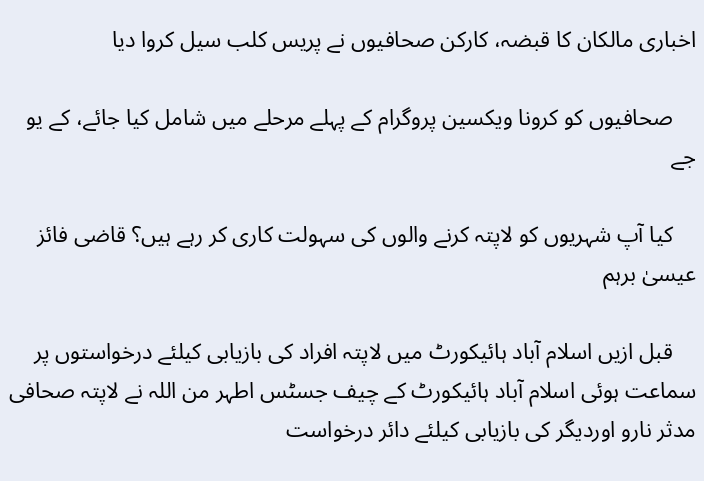اخباری مالکان کا قبضہ، کارکن صحافیوں نے پریس کلب سیل کروا دیا

    صحافیوں کو کرونا ویکسین پروگرام کے پہلے مرحلے میں شامل کیا جائے، کے یو جے

    کیا آپ شہریوں کو لاپتہ کرنے والوں کی سہولت کاری کر رہے ہیں؟ قاضی فائز عیسیٰ برہم

    قبل ازیں اسلام آباد ہائیکورٹ میں لاپتہ افراد کی بازیابی کیلئے درخواستوں پر سماعت ہوئی اسلام آباد ہائیکورٹ کے چیف جسٹس اطہر من اللہ نے لاپتہ صحافی مدثر نارو اوردیگر کی بازیابی کیلئے دائر درخواست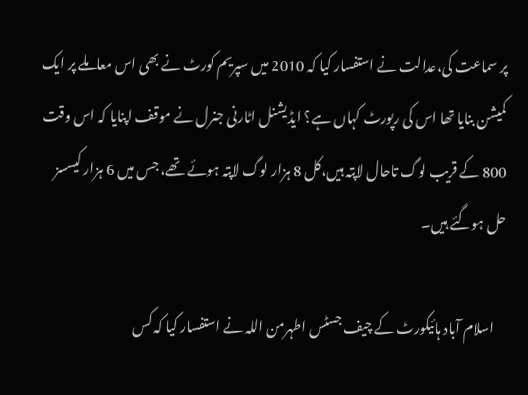پر سماعت کی،عدالت نے استفسار کیا کہ 2010 میں سپریم کورٹ نے بھی اس معاملے پر ایک کمیشن بنایا تھا اس کی رپورٹ کہاں ہے؟ ایڈیشنل اٹارنی جنرل نے موقف اپنایا کہ اس وقت 800 کے قریب لوگ تاحال لاپتہ ہیں،کل 8 ہزار لوگ لاپتہ ہوئے تھے، جس میں 6 ہزار کیسسز حل ہوگئے ہیں۔

    اسلام آباد ہائیکورٹ کے چیف جسٹس اطہرمن اللہ نے استفسار کیا کہ کس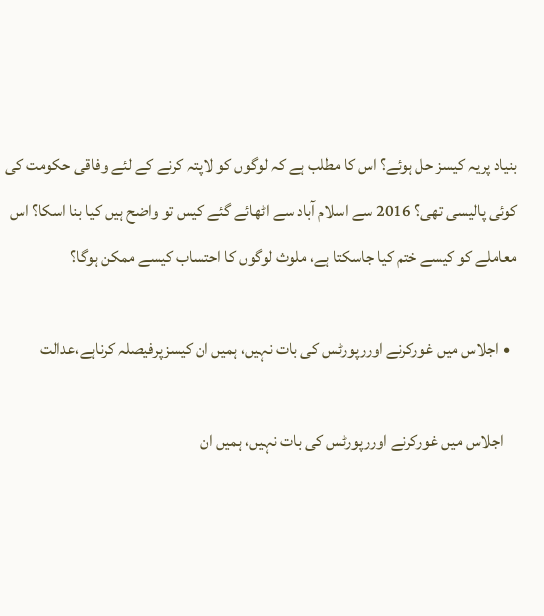بنیاد پریہ کیسز حل ہوئے؟ اس کا مطلب ہے کہ لوگوں کو لاپتہ کرنے کے لئے وفاقی حکومت کی کوئی پالیسی تھی؟ 2016 سے اسلام آباد سے اٹھائے گئے کیس تو واضح ہیں کیا بنا اسکا؟ اس معاملے کو کیسے ختم کیا جاسکتا ہے، ملوث لوگوں کا احتساب کیسے ممکن ہوگا؟

  • اجلاس میں غورکرنے اوررپورٹس کی بات نہیں، ہمیں ان کیسزپرفیصلہ کرناہے،عدالت

    اجلاس میں غورکرنے اوررپورٹس کی بات نہیں، ہمیں ان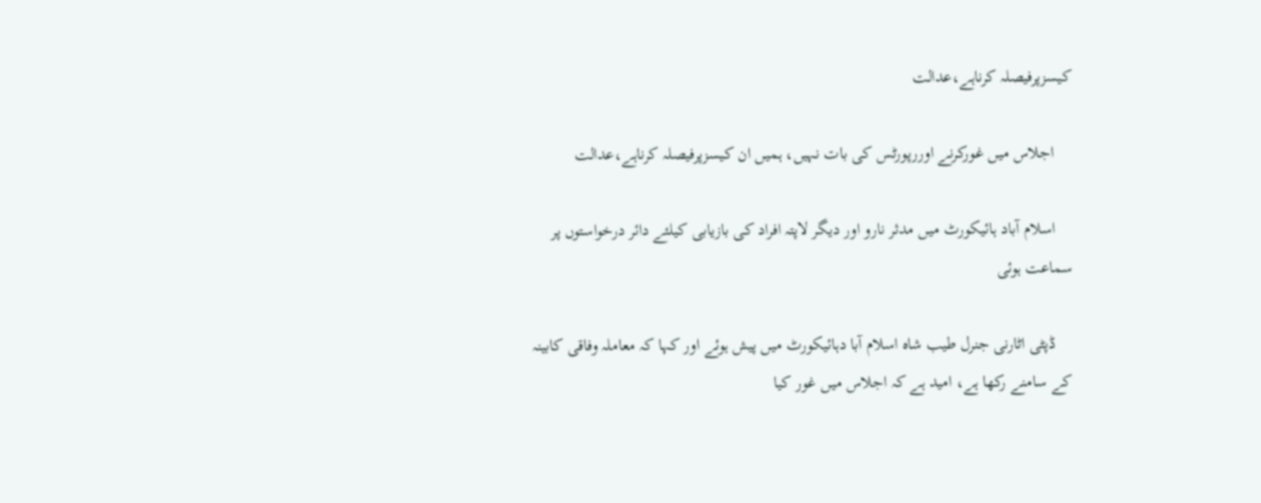کیسزپرفیصلہ کرناہے،عدالت

    اجلاس میں غورکرنے اوررپورٹس کی بات نہیں، ہمیں ان کیسزپرفیصلہ کرناہے،عدالت

    اسلام آباد ہائیکورٹ میں مدثر نارو اور دیگر لاپتہ افراد کی بازیابی کیلئے دائر درخواستوں پر سماعت ہوئی

    ڈپٹی اٹارنی جنرل طیب شاہ اسلام آبا دہائیکورٹ میں پیش ہوئے اور کہا کہ معاملہ وفاقی کابینہ کے سامنے رکھا ہے، امید ہے کہ اجلاس میں غور کیا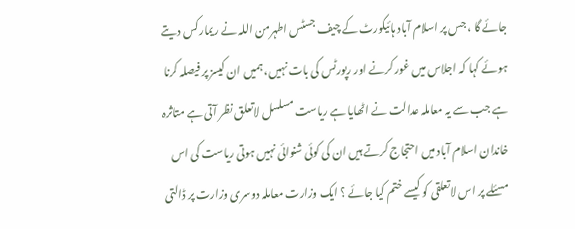جائے گا ، جس پر اسلام آباد ہائیکورٹ کے چیف جسٹس اطہرمن اللہ نے ریمارکس دیتے ہوئے کہا کہ اجلاس میں غور کرنے اور رپورٹس کی بات نہیں، ہمیں ان کیسز پر فیصلہ کرنا ہے جب سے یہ معاملہ عدالت نے اٹھایا ہے ریاست مسلسل لاتعلق نظر آتی ہے متاثرہ خاندان اسلام آباد میں احتجاج کرتے ہیں ان کی کوئی شنوائی نہیں ہوتی ریاست کی اس مسئلے پر اس لاتعلقی کو کیسے ختم کیا جائے ؟ ایک وزارت معاملہ دوسری وزارت پر ڈالتی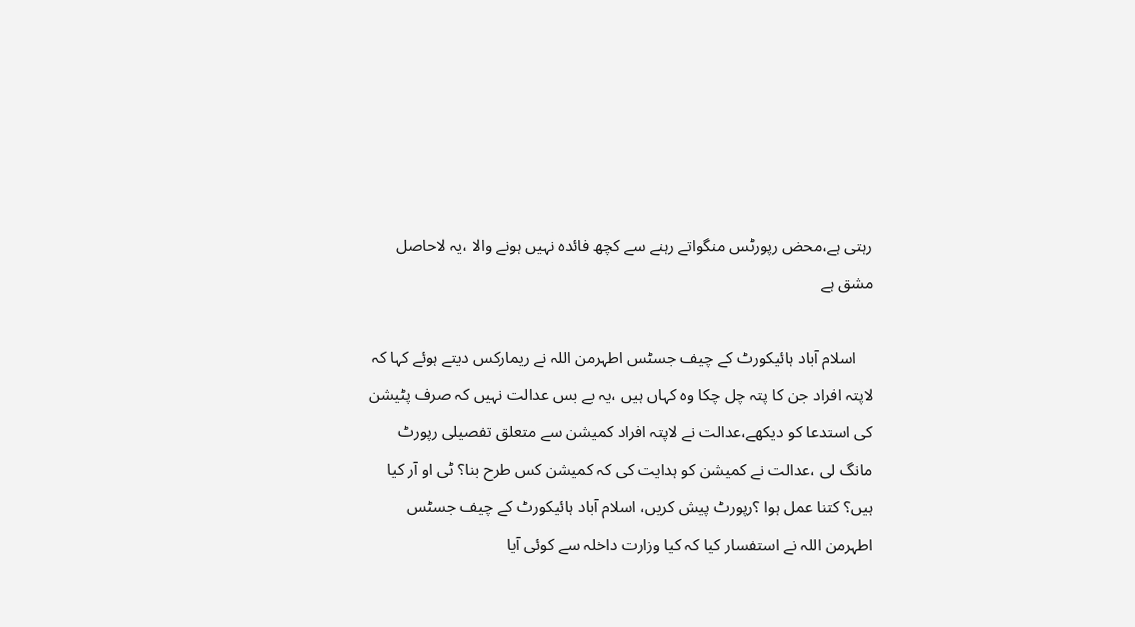رہتی ہے،محض رپورٹس منگواتے رہنے سے کچھ فائدہ نہیں ہونے والا ،یہ لاحاصل مشق ہے

    اسلام آباد ہائیکورٹ کے چیف جسٹس اطہرمن اللہ نے ریمارکس دیتے ہوئے کہا کہ لاپتہ افراد جن کا پتہ چل چکا وہ کہاں ہیں ،یہ بے بس عدالت نہیں کہ صرف پٹیشن کی استدعا کو دیکھے،عدالت نے لاپتہ افراد کمیشن سے متعلق تفصیلی رپورٹ مانگ لی ،عدالت نے کمیشن کو ہدایت کی کہ کمیشن کس طرح بنا؟ ٹی او آر کیا ہیں؟ کتنا عمل ہوا ؟رپورٹ پیش کریں، اسلام آباد ہائیکورٹ کے چیف جسٹس اطہرمن اللہ نے استفسار کیا کہ کیا وزارت داخلہ سے کوئی آیا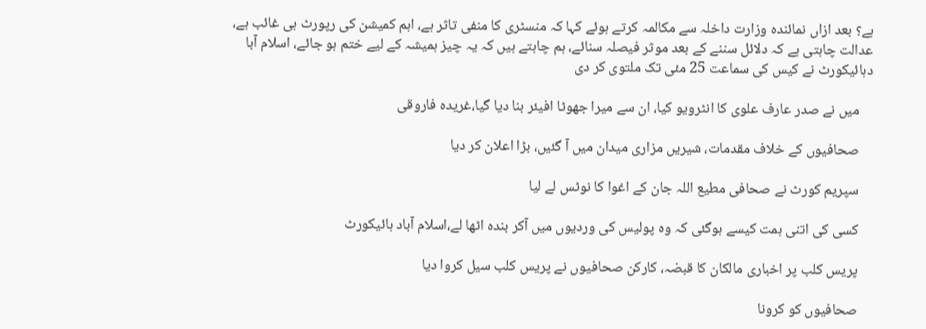ہے؟ بعد ازاں نمائندہ وزارت داخلہ سے مکالمہ کرتے ہوئے کہا کہ منسٹری کا منفی تاثر ہے، اہم کمیشن کی رپورٹ ہی غائب ہے، عدالت چاہتی ہے کہ دلائل سننے کے بعد موثر فیصلہ سنائے، ہم چاہتے ہیں کہ یہ چیز ہمیشہ کے لیے ختم ہو جائے، اسلام آبا دہائیکورٹ نے کیس کی سماعت 25 مئی تک ملتوی کر دی

    میں نے صدر عارف علوی کا انٹرویو کیا، ان سے میرا جھوٹا افیئر بنا دیا گیا،غریدہ فاروقی

    صحافیوں کے خلاف مقدمات، شیریں مزاری میدان میں آ گئیں، بڑا اعلان کر دیا

    سپریم کورٹ نے صحافی مطیع اللہ جان کے اغوا کا نوٹس لے لیا

    کسی کی اتنی ہمت کیسے ہوگئی کہ وہ پولیس کی وردیوں میں آکر بندہ اٹھا لے،اسلام آباد ہائیکورٹ

    پریس کلب پر اخباری مالکان کا قبضہ، کارکن صحافیوں نے پریس کلب سیل کروا دیا

    صحافیوں کو کرونا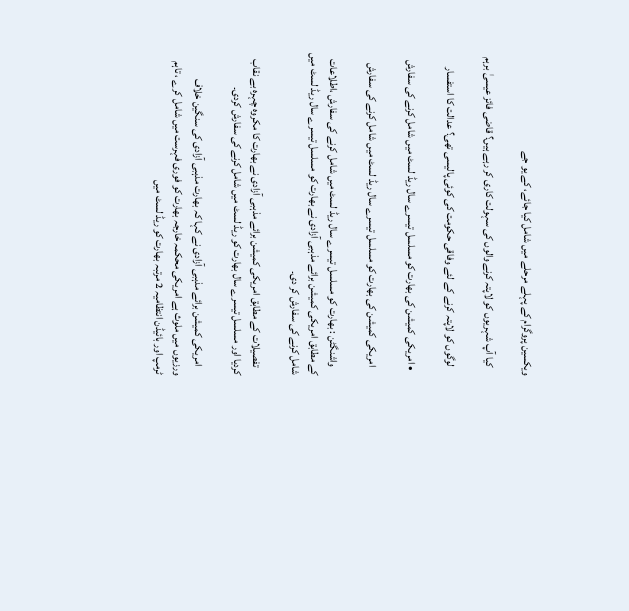ویکسین پروگرام کے پہلے مرحلے میں شامل کیا جائے، کے یو جے

    کیا آپ شہریوں کو لاپتہ کرنے والوں کی سہولت کاری کر رہے ہیں؟ قاضی فائز عیسیٰ برہم

    لوگوں کو لاپتہ کرنے کے لئے وفاقی حکومت کی کوئی پالیسی تھی؟ عدالت کا استفسار

  • امریکی کمیشن کی بھارت کو مسلسل تیسرے سال ریڈ لسٹ میں شامل کرنے کی سفارش

    امریکی کمیشن کی بھارت کو مسلسل تیسرے سال ریڈ لسٹ میں شامل کرنے کی سفارش

    واشنگٹن : بھارت کو مسلسل تیسرے سال ریڈ لسٹ میں شامل کرنے کی سفارش ،اطلاعات کے مطابق امریکی کمیشن برائے مذہبی آزادی نے بھارت کو مسلسل تیسرے سال ریڈ لسٹ میں شامل کرنے کی سفارش کر دی۔

    تفصیلات کے مطابق امریکی کمیشن برائے مذہبی آزادی نے بھارت کا مکروہ چہرہ بے نقاب کردیا اور مسلسل تیسرے سال بھارت کو ریڈ لسٹ میں شامل کرنے کی سفارش کردی۔

    امریکی کمیشن برائے مذہبی آزادی نے کہا کہ بھارت مذہبی آزادی کی سنگین خلاف ورزیوں میں ملوث ہے امریکی محکمہ خارجہ بھارت کو فوری فہرست میں شامل کرے ، تاہم ٹرمپ اور بائیڈن انتظامیہ 2 مرتبہ بھارت کو ریڈ لسٹ میں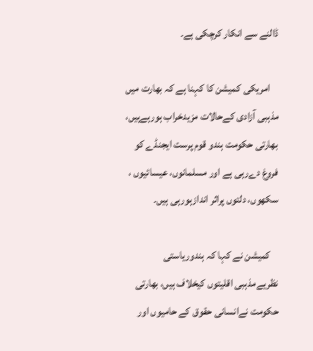ڈالنے سے انکار کرچکی ہے۔

    امریکی کمیشن کا کہنا ہے کہ بھارت میں مذہبی آزادی کےحالات مزیدخراب ہورہےہیں، بھارتی حکومت ہندو قوم پرست ایجنڈے کو فروغ دےرہی ہے اور مسلمانوں، عیسائیوں ، سکھوں، دلتوں پراثر اندازہورہی ہیں۔

    کمیشن نے کہا کہ ہندوریاستی نظریےمذہبی اقلیتوں کیخلاف ہیں، بھارتی حکومت نےانسانی حقوق کے حامیوں اور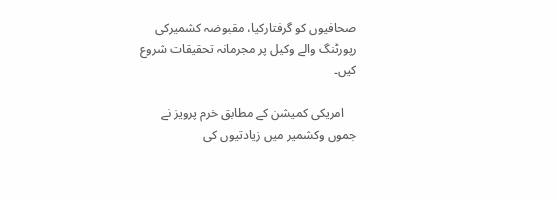صحافیوں کو گرفتارکیا، مقبوضہ کشمیرکی رپورٹنگ والے وکیل پر مجرمانہ تحقیقات شروع کیں۔

    امریکی کمیشن کے مطابق خرم پرویز نے جموں وکشمیر میں زیادتیوں کی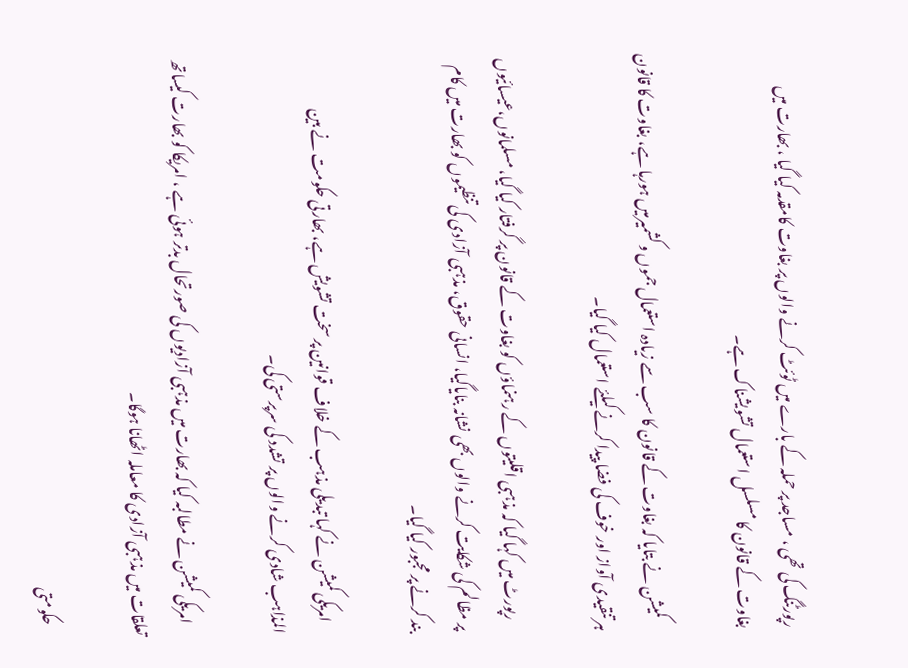رپورٹنگ کی تھی ، مساجد پر حملہ کے بارے میں ٹوئٹ کرنے والوں پر بغاوت کامقدمہ کیا گیا ، بھارت میں بغاوت کے قانون کا مسلسل استعمال تشویشناک ہے۔

    کمیشن نے بتایا کہ بغاوت کے قانون کا سب سے زیادہ استعمال جموں و کشمیرمیں ہورہا ہے، بغاوت کا قانون ہر تنقیدی آواز اور خوف کی فضا پیدا کرنے کیلئے استعمال کیا گیا۔

    رپورٹ میں کہا گیا کہ مذہبی اقلیتوں کے رہنماؤں کو بغاوت کے قانون پر گرفتار کیا گیا، مسلمانوں،عیسائیوں پر مظالم کی شکایت کرنے والوں بھی نشانہ بنایاگیا، انسانی حقوق، مذہبی آزادی کی تنظیموں کو بھارت میں کام بند کرنے پر مجبور کیا گیا۔

    امریکی کمیشن نے کہا تبدیلی مذہب کے خلاف قوانین پر سخت تشویش ہے، بھارتی حکومت نے بین المذاہب شادی کرنے والوں پر تشدد کی سرپرستی کی۔

    امریکی کمیشن نے مطالبہ کیا کہ بھارت میں مذہبی آزادیوں کی صورتحال بدتر ہوئی ہے ، امریکا کو بھارت کیساتھ تعلقات میں مذہبی آزادی کا معاملہ اٹھانا ہوگا۔

    حکومتی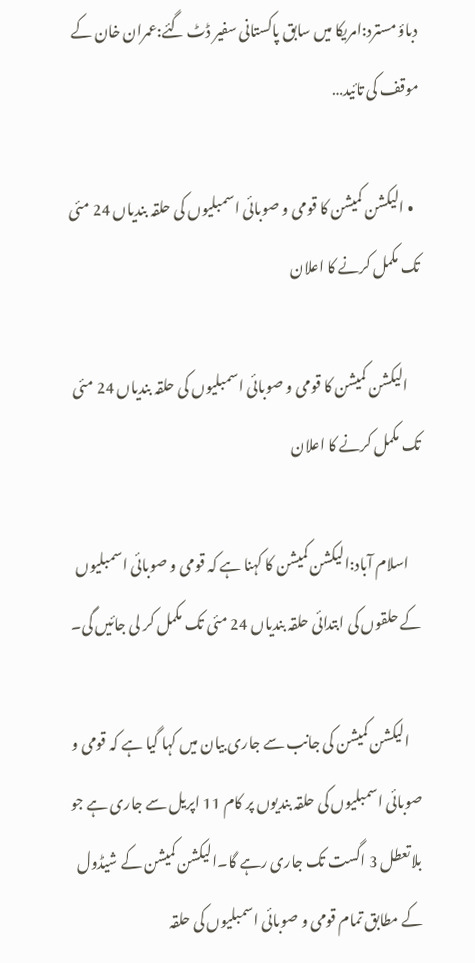دباؤ مسترد:امریکا میں سابق پاکستانی سفیر ڈٹ گئے:عمران خان کے موقف کی تائید…

  • الیکشن کمیشن کا قومی و صوبائی اسمبلیوں کی حلقہ بندیاں 24 مئی تک مکمل کرنے کا اعلان

    الیکشن کمیشن کا قومی و صوبائی اسمبلیوں کی حلقہ بندیاں 24 مئی تک مکمل کرنے کا اعلان

    اسلام آباد:الیکشن کمیشن کا کہنا ہے کہ قومی و صوبائی اسمبلیوں کے حلقوں کی ابتدائی حلقہ بندیاں 24 مئی تک مکمل کر لی جائیں گی۔

    الیکشن کمیشن کی جانب سے جاری بیان میں کہا گیا ہے کہ قومی و صوبائی اسمبلیوں کی حلقہ بندیوں پر کام 11 اپریل سے جاری ہے جو بلاتعطل 3 اگست تک جاری رہے گا۔الیکشن کمیشن کے شیڈول کے مطابق تمام قومی و صوبائی اسمبلیوں کی حلقہ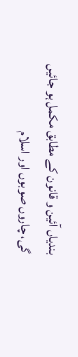بندیاں آئین و قانون کے مطابق مکمل ہو جائیں گی، چاروں صوبوں اور اسلام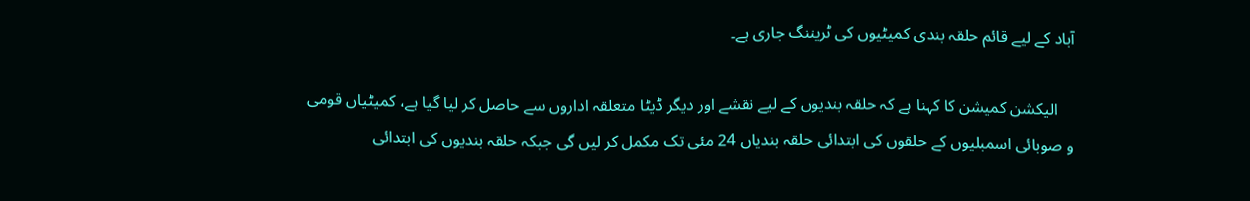آباد کے لیے قائم حلقہ بندی کمیٹیوں کی ٹریننگ جاری ہے۔

    الیکشن کمیشن کا کہنا ہے کہ حلقہ بندیوں کے لیے نقشے اور دیگر ڈیٹا متعلقہ اداروں سے حاصل کر لیا گیا ہے، کمیٹیاں قومی و صوبائی اسمبلیوں کے حلقوں کی ابتدائی حلقہ بندیاں 24 مئی تک مکمل کر لیں گی جبکہ حلقہ بندیوں کی ابتدائی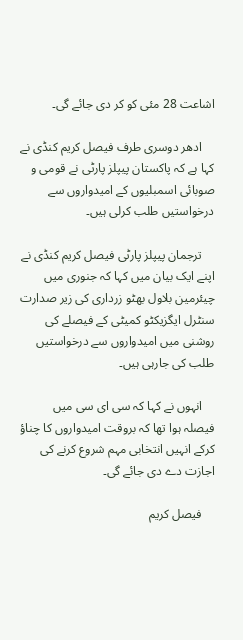اشاعت 28 مئی کو کر دی جائے گی۔

    ادھر دوسری طرف فیصل کریم کنڈی نے کہا ہے کہ پاکستان پیپلز پارٹی نے قومی و صوبائی اسمبلیوں کے امیدواروں سے درخواستیں طلب کرلی ہیں۔

    ترجمان پیپلز پارٹی فیصل کریم کنڈی نے اپنے ایک بیان میں کہا کہ جنوری میں چیئرمین بلاول بھٹو زرداری کی زیر صدارت سنٹرل ایگزیکٹو کمیٹی کے فیصلے کی روشنی میں امیدواروں سے درخواستیں طلب کی جارہی ہیں۔

    انہوں نے کہا کہ سی ای سی میں فیصلہ ہوا تھا کہ بروقت امیدواروں کا چناؤ کرکے انہیں انتخابی مہم شروع کرنے کی اجازت دے دی جائے گی۔

    فیصل کریم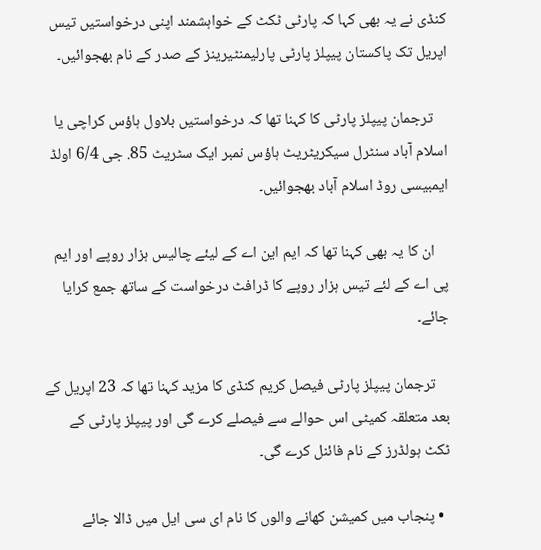کنڈی نے یہ بھی کہا کہ پارٹی ٹکٹ کے خواہشمند اپنی درخواستیں تیس اپریل تک پاکستان پیپلز پارٹی پارلیمنٹیرینز کے صدر کے نام بھجوائیں۔

    ترجمان پیپلز پارٹی کا کہنا تھا کہ درخواستیں بلاول ہاؤس کراچی یا اسلام آباد سنٹرل سیکریٹریٹ ہاؤس نمبر ایک سٹریٹ 85. جی 6/4 اولڈ ایمبیسی روڈ اسلام آباد بھجوائیں۔

    ان کا یہ بھی کہنا تھا کہ ایم این اے کے لیئے چالیس ہزار روپے اور ایم پی اے کے لئے تیس ہزار روپے کا ڈرافٹ درخواست کے ساتھ جمع کرایا جائے۔

    ترجمان پیپلز پارٹی فیصل کریم کنڈی کا مزید کہنا تھا کہ 23 اپریل کے بعد متعلقہ کمیٹی اس حوالے سے فیصلے کرے گی اور پیپلز پارٹی کے ٹکٹ ہولڈرز کے نام فائنل کرے گی۔

  • پنجاب میں کمیشن کھانے والوں کا نام ای سی ایل میں ڈالا جائے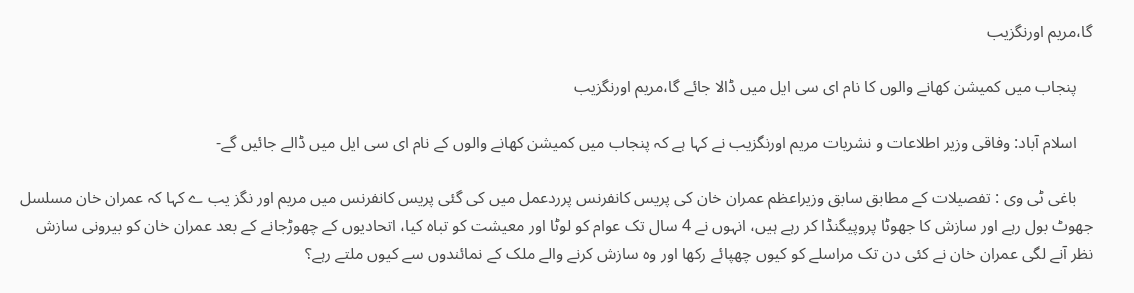گا،مریم اورنگزیب

    پنجاب میں کمیشن کھانے والوں کا نام ای سی ایل میں ڈالا جائے گا،مریم اورنگزیب

    اسلام آباد: وفاقی وزیر اطلاعات و نشریات مریم اورنگزیب نے کہا ہے کہ پنجاب میں کمیشن کھانے والوں کے نام ای سی ایل میں ڈالے جائیں گے-

    باغی ٹی وی : تفصیلات کے مطابق سابق وزیراعظم عمران خان کی پریس کانفرنس پرردعمل میں کی گئی پریس کانفرنس میں مریم اور نگز یب ے کہا کہ عمران خان مسلسل جھوٹ بول رہے اور سازش کا جھوٹا پروپیگنڈا کر رہے ہیں، انہوں نے 4 سال تک عوام کو لوٹا اور معیشت کو تباہ کیا، اتحادیوں کے چھوڑجانے کے بعد عمران خان کو بیرونی سازش نظر آنے لگی عمران خان نے کئی دن تک مراسلے کو کیوں چھپائے رکھا اور وہ سازش کرنے والے ملک کے نمائندوں سے کیوں ملتے رہے؟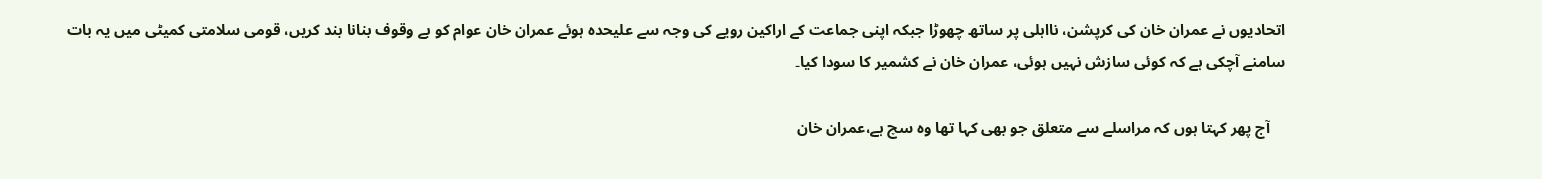اتحادیوں نے عمران خان کی کرپشن، نااہلی پر ساتھ چھوڑا جبکہ اپنی جماعت کے اراکین رویے کی وجہ سے علیحدہ ہوئے عمران خان عوام کو بے وقوف بنانا بند کریں، قومی سلامتی کمیٹی میں یہ بات سامنے آچکی ہے کہ کوئی سازش نہیں ہوئی، عمران خان نے کشمیر کا سودا کیا۔

    آج پھر کہتا ہوں کہ مراسلے سے متعلق جو بھی کہا تھا وہ سچ ہے،عمران خان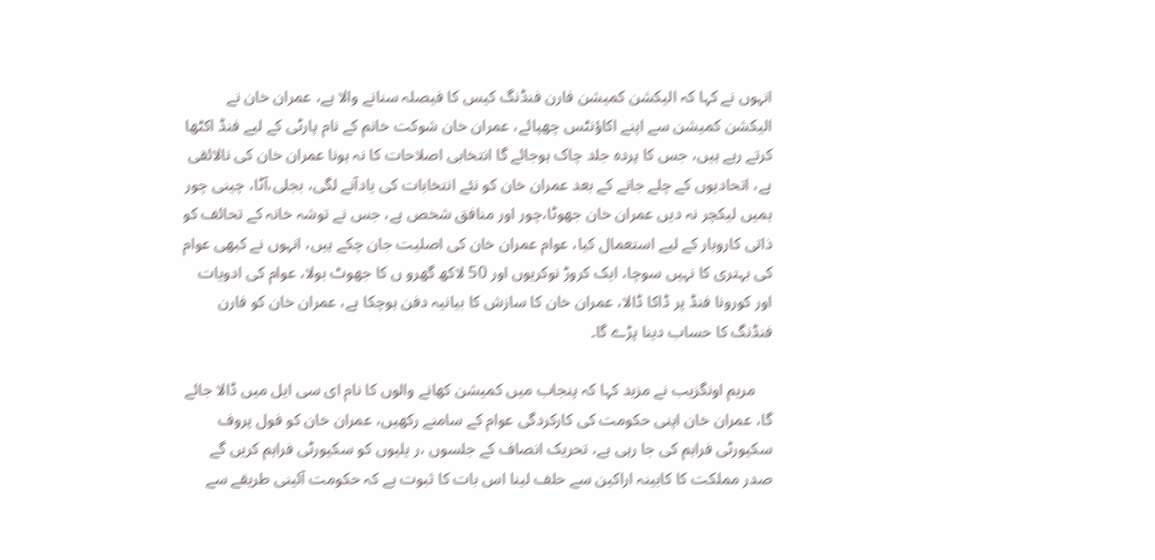انہوں نے کہا کہ الیکشن کمیشن فارن فنڈنگ کیس کا فیصلہ سنانے والا ہے، عمران خان نے الیکشن کمیشن سے اپنے اکاؤنٹس چھپائے، عمران خان شوکت خانم کے نام پارٹی کے لیے فنڈ اکٹھا کرتے رہے ہیں، جس کا پردہ جلد چاک ہوجائے گا انتخابی اصلاحات کا نہ ہونا عمران خان کی نالائقی ہے، اتحادیوں کے چلے جانے کے بعد عمران خان کو نئے انتخابات کی یادآنے لگی، بجلی،آٹا، چینی چور ہمیں لیکچر نہ دیں عمران خان جھوٹا،چور اور منافق شخص ہے، جس نے توشہ خانہ کے تحائف کو ذاتی کاروبار کے لیے استعمال کیا، عوام عمران خان کی اصلیت جان چکے ہیں، انہوں نے کبھی عوام کی بہتری کا نہیں سوچا، ایک کروڑ نوکریوں اور 50 لاکھ گھرو ں کا جھوٹ بولا، عوام کی ادویات اور کورونا فنڈ پر ڈاکا ڈالا، عمران خان کا سازش کا بیانیہ دفن ہوچکا ہے، عمران خان کو فارن فنڈنگ کا حساب دینا پڑے گا۔

    مریم اونگزیب نے مزید کہا کہ پنجاب میں کمیشن کھانے والوں کا نام ای سی ایل میں ڈالا جائے گا، عمران خان اپنی حکومت کی کارکردگی عوام کے سامنے رکھیں، عمران خان کو فول پروف سکیورٹی فراہم کی جا رہی ہے، تحریک انصاف کے جلسوں ،ر یلیوں کو سکیورٹی فراہم کریں گے صدر مملکت کا کابینہ اراکین سے حلف لینا اس بات کا ثبوت ہے کہ حکومت آئینی طریقے سے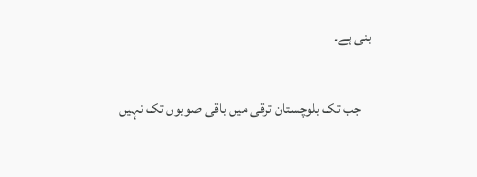بنی ہے۔

    جب تک بلوچستان ترقی میں باقی صوبوں تک نہیں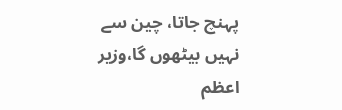پہنچ جاتا، چین سے نہیں بیٹھوں گا،وزیر اعظم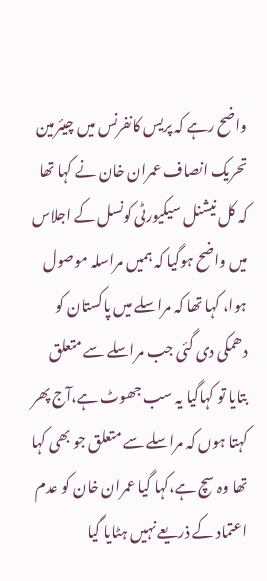واضح رہے کہ پریس کانفرنس میں چیئرمین تحریک انصاف عمران خان نے کہا تھا کہ کل نیشنل سیکیورٹی کونسل کے اجلاس میں واضح ہوگیا کہ ہمیں مراسلہ موصول ہوا، کہا تھا کہ مراسلے میں پاکستان کو دھمکی دی گئی جب مراسلے سے متعلق بتایا تو کہاگیا یہ سب جھوٹ ہے،آج پھر کہتا ہوں کہ مراسلے سے متعلق جو بھی کہا تھا وہ سچ ہے،کہا گیا عمران خان کو عدم اعتماد کے ذریعے نہیں ہٹایا گیا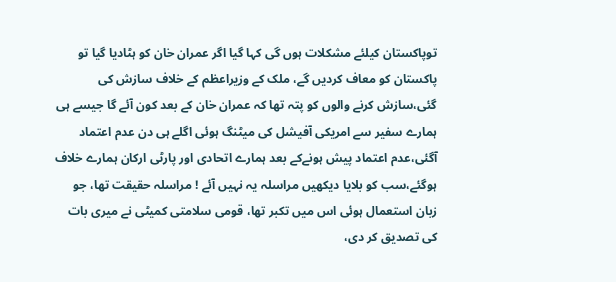توپاکستان کیلئے مشکلات ہوں گی کہا گیا اگر عمران خان کو ہٹادیا گیا تو پاکستان کو معاف کردیں گے، ملک کے وزیراعظم کے خلاف سازش کی گئی،سازش کرنے والوں کو پتہ تھا کہ عمران خان کے بعد کون آئے گا جیسے ہی ہمارے سفیر سے امریکی آفیشل کی میٹنگ ہوئی اگلے ہی دن عدم اعتماد آگئی،عدم اعتماد پیش ہونےکے بعد ہمارے اتحادی اور پارٹی ارکان ہمارے خلاف ہوگئے،سب کو بلایا دیکھیں مراسلہ یہ نہیں آئے ! مراسلہ حقیقت تھا، جو زبان استعمال ہوئی اس میں تکبر تھا، قومی سلامتی کمیٹی نے میری بات کی تصدیق کر دی،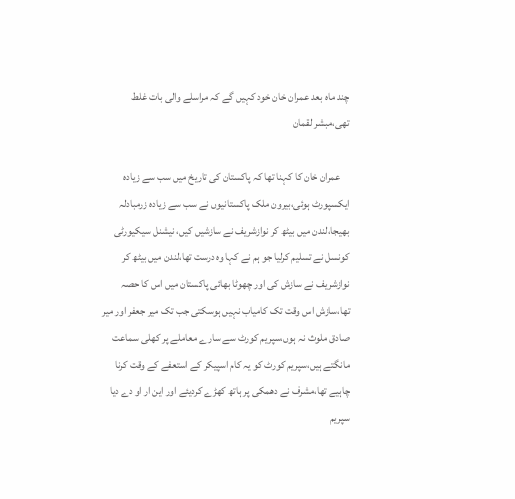چند ماہ بعد عمران خان خود کہیں گے کہ مراسلے والی بات غلط تھی،مبشر لقمان

    عمران خان کا کہنا تھا کہ پاکستان کی تاریخ میں سب سے زیادہ ایکسپورٹ ہوئی،بیرون ملک پاکستانیوں نے سب سے زیادہ زرمبادلہ بھیجا،لندن میں بیٹھ کر نوازشریف نے سازشیں کیں، نیشنل سیکیورٹی کونسل نے تسلیم کرلیا جو ہم نے کہا وہ درست تھا،لندن میں بیٹھ کر نوازشریف نے سازش کی اور چھوٹا بھائی پاکستان میں اس کا حصہ تھا،سازش اس وقت تک کامیاب نہیں ہوسکتی جب تک میر جعفر اور میر صادق ملوث نہ ہوں،سپریم کورٹ سے سارے معاملے پر کھلی سماعت مانگتے ہیں،سپریم کورٹ کو یہ کام اسپیکر کے استعفے کے وقت کرنا چاہیے تھا،مشرف نے دھمکی پر ہاتھ کھڑے کردیئے اور این ار او دے دیا سپریم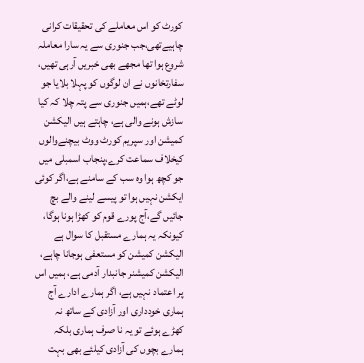کورٹ کو اس معاملے کی تحقیقات کرانی چاہیےتھی،جب جنوری سے یہ سارا معاملہ شروع ہوا تھا مجھے بھی خبریں آرہی تھیں، سفارتخانوں نے ان لوگوں کو پہلا بلایا جو لوٹے تھے،ہمیں جنوری سے پتہ چلا کہ کیا سازش ہونے والی ہے، چاہتے ہیں الیکشن کمیشن اور سپریم کورٹ ووٹ بیچنےوالوں کیخلاف سماعت کرے،پنجاب اسمبلی میں جو کچھ ہوا وہ سب کے سامنے ہے،اگر کوئی ایکشن نہیں ہوا تو پیسے لینے والے بچ جائیں گے،آج پورے قوم کو کھڑا ہونا ہوگا، کیونکہ یہ ہمارے مستقبل کا سوال ہے الیکشن کمیشن کو مستعفی ہوجانا چاہے، الیکشن کمیشنر جانبدار آدمی ہے، ہمیں اس پر اعتماد نہیں ہے، اگر ہمارے ادارے آج ہماری خودداری اور آزادی کے ساتھ نہ کھڑے ہوئے تو یہ نا صرف ہماری بلکہ ہمارے بچوں کی آزادی کیلئے بھی بہت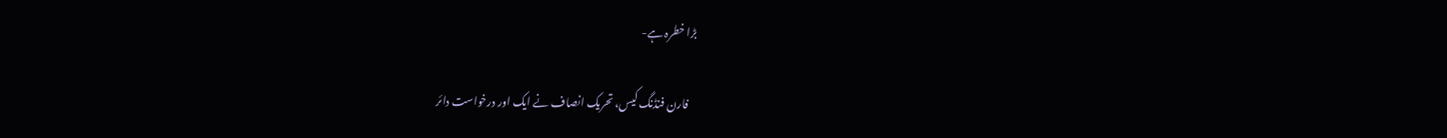بڑا خطرہ ہے-

    فارن فنڈنگ کیس، تحریک انصاف نے ایک اور درخواست دائر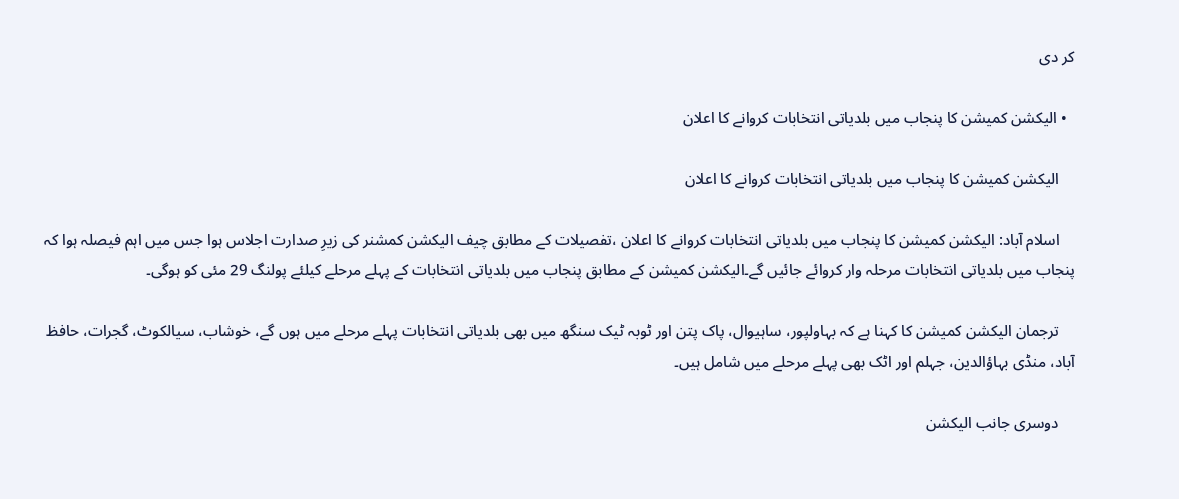کر دی

  • الیکشن کمیشن کا پنجاب میں بلدیاتی انتخابات کروانے کا اعلان

    الیکشن کمیشن کا پنجاب میں بلدیاتی انتخابات کروانے کا اعلان

    اسلام آباد: الیکشن کمیشن کا پنجاب میں بلدیاتی انتخابات کروانے کا اعلان ،تفصیلات کے مطابق چیف الیکشن کمشنر کی زیرِ صدارت اجلاس ہوا جس میں اہم فیصلہ ہوا کہ پنجاب میں بلدیاتی انتخابات مرحلہ وار کروائے جائیں گے۔الیکشن کمیشن کے مطابق پنجاب میں بلدیاتی انتخابات کے پہلے مرحلے کیلئے پولنگ 29 مئی کو ہوگی۔

    ترجمان الیکشن کمیشن کا کہنا ہے کہ بہاولپور، ساہیوال، پاک پتن اور ٹوبہ ٹیک سنگھ میں بھی بلدیاتی انتخابات پہلے مرحلے میں ہوں گے، خوشاب، سیالکوٹ، گجرات، حافظ آباد، منڈی بہاؤالدین، جہلم اور اٹک بھی پہلے مرحلے میں شامل ہیں۔

    دوسری جانب الیکشن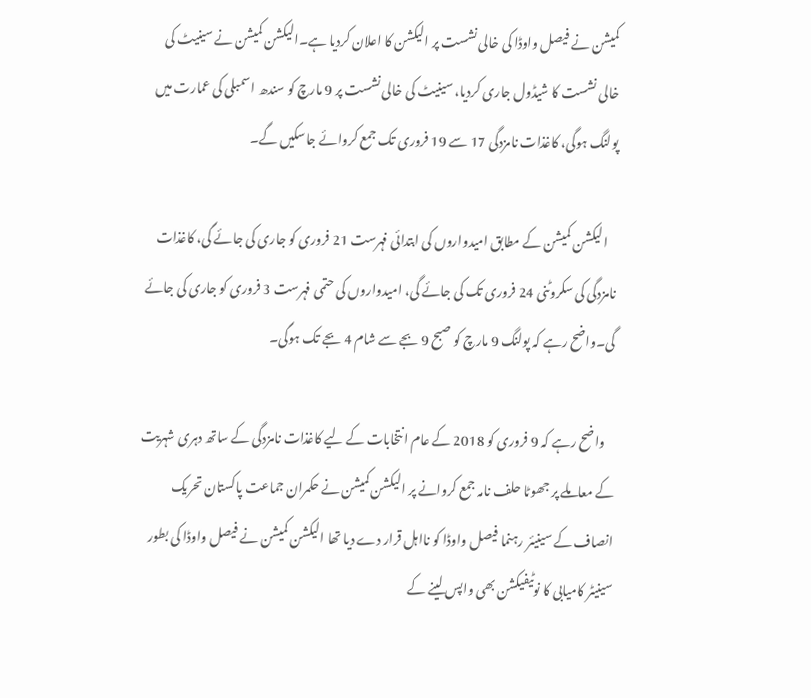کمیشن نے فیصل واوڈا کی خالی نشست پر الیکشن کا اعلان کردیا ہے۔الیکشن کمیشن نے سینیٹ کی خالی نشست کا شیڈول جاری کردیا، سینیٹ کی خالی نشست پر 9 مارچ کو سندھ اسمبلی کی عمارت میں پولنگ ہوگی، کاغذات نامزدگی 17 سے 19 فروری تک جمع کروائے جاسکیں گے۔

    الیکشن کمیشن کے مطابق امیدواروں کی ابتدائی فہرست 21 فروری کو جاری کی جائے گی، کاغذات نامزدگی کی سکروٹنی 24 فروری تک کی جائے گی، امیدواروں کی حتمی فہرست 3 فروری کو جاری کی جائے گی۔واضح رہے کہ پولنگ 9 مارچ کو صبح 9 بجے سے شام 4 بجے تک ہوگی۔

    واضح رہے کہ 9 فروری کو 2018 کے عام انتخابات کے لیے کاغذات نامزدگی کے ساتھ دہری شہریت کے معاملے پر جھوٹا حلف نامہ جمع کروانے پر الیکشن کمیشن نے حکمران جماعت پاکستان تحریک انصاف کے سینیئر رہنما فیصل واوڈا کو نااہل قرار دے دیا تھا الیکشن کمیشن نے فیصل واوڈا کی بطور سینیٹر کامیابی کا نوٹیفیکشن بھی واپس لینے کے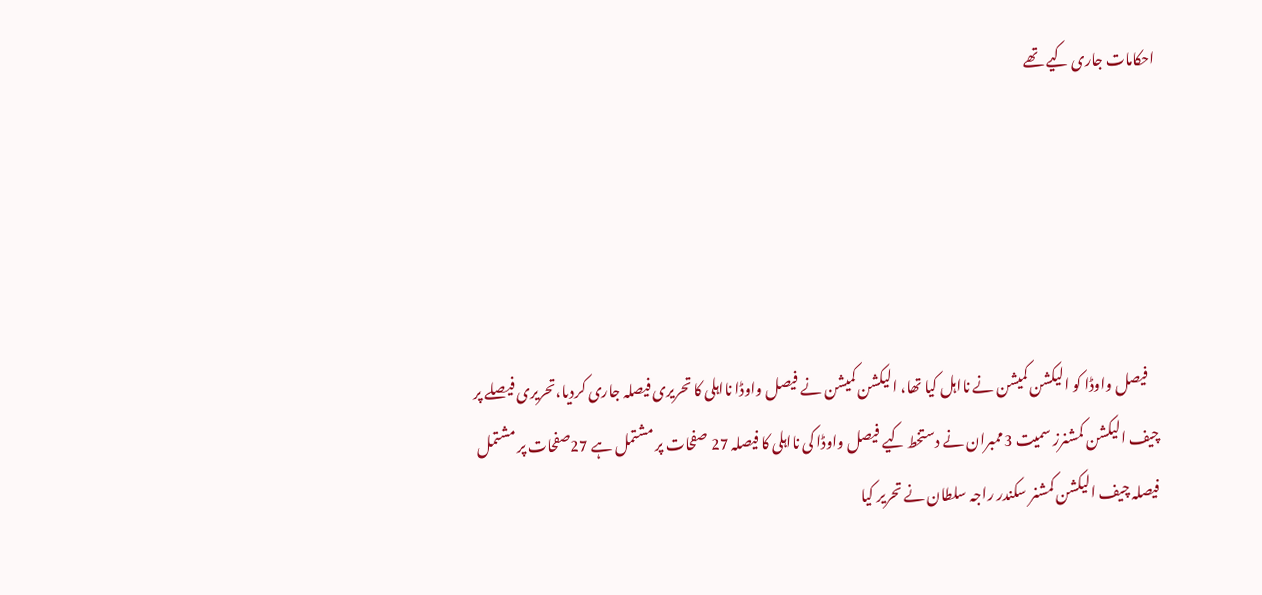احکامات جاری کیے تھے





    فیصل واوڈا کو الیکشن کمیشن نے نااہل کیا تھا، الیکشن کمیشن نے فیصل واوڈا نااہلی کا تحریری فیصلہ جاری کردیا،تحریری فیصلے پر چیف الیکشن کمشنرز سمیت 3ممبران نے دستخط کیے فیصل واوڈا کی نااہلی کا فیصلہ 27 صفحات پر مشتمل ہے 27صفحات پر مشتمل فیصلہ چیف الیکشن کمشنر سکندر راجہ سلطان نے تحریر کیا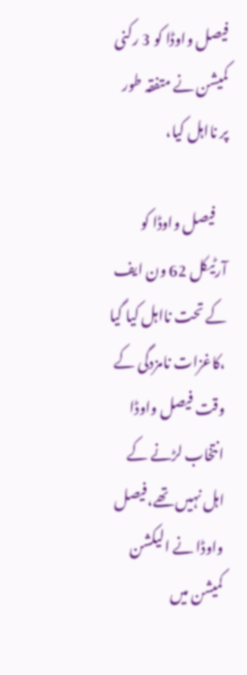فیصل واوڈا کو 3 رکنی کمیشن نے متفقہ طور پر نااہل کیا،

    فیصل واوڈا کو آرٹیکل 62 ون ایف کے تحت نااہل کیا گیا ،کاغزات نامزدگی کے وقت فیصل واوڈا انتخاب لڑنے کے اہل نہیں تھے،فیصل واوڈا نے الیکشن کمیشن میں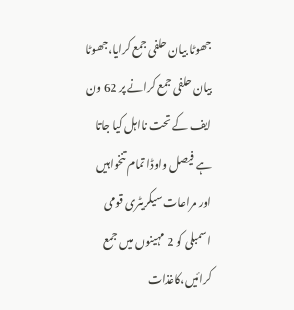جھوٹا بیان حلفی جمع کرایا،جھوٹا بیان حلفی جمع کرانے پر 62 ون ایف کے تحت نااہل کیا جاتا ہے فیصل واوڈا تمام تنخواہیں اور مراعات سیکریٹری قومی اسمبلی کو 2 مہینوں میں جمع کرائیں،کاغذات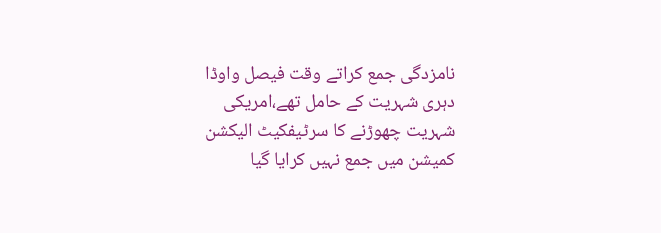نامزدگی جمع کراتے وقت فیصل واوڈا دہری شہریت کے حامل تھے،امریکی شہریت چھوڑنے کا سرٹیفکیٹ الیکشن کمیشن میں جمع نہیں کرایا گیا